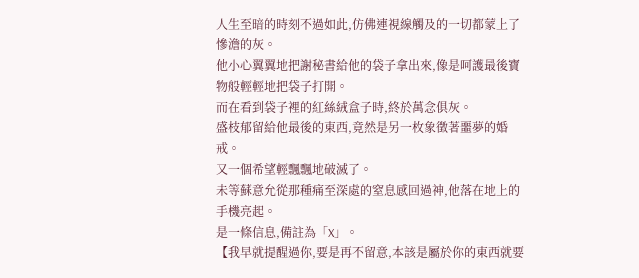人生至暗的時刻不過如此,仿佛連視線觸及的一切都蒙上了慘澹的灰。
他小心翼翼地把謝秘書給他的袋子拿出來,像是呵護最後寶物般輕輕地把袋子打開。
而在看到袋子裡的紅絲絨盒子時,終於萬念俱灰。
盛枝郁留給他最後的東西,竟然是另一枚象徵著噩夢的婚戒。
又一個希望輕飄飄地破滅了。
未等蘇意允從那種痛至深處的窒息感回過神,他落在地上的手機亮起。
是一條信息,備註為「X」。
【我早就提醒過你,要是再不留意,本該是屬於你的東西就要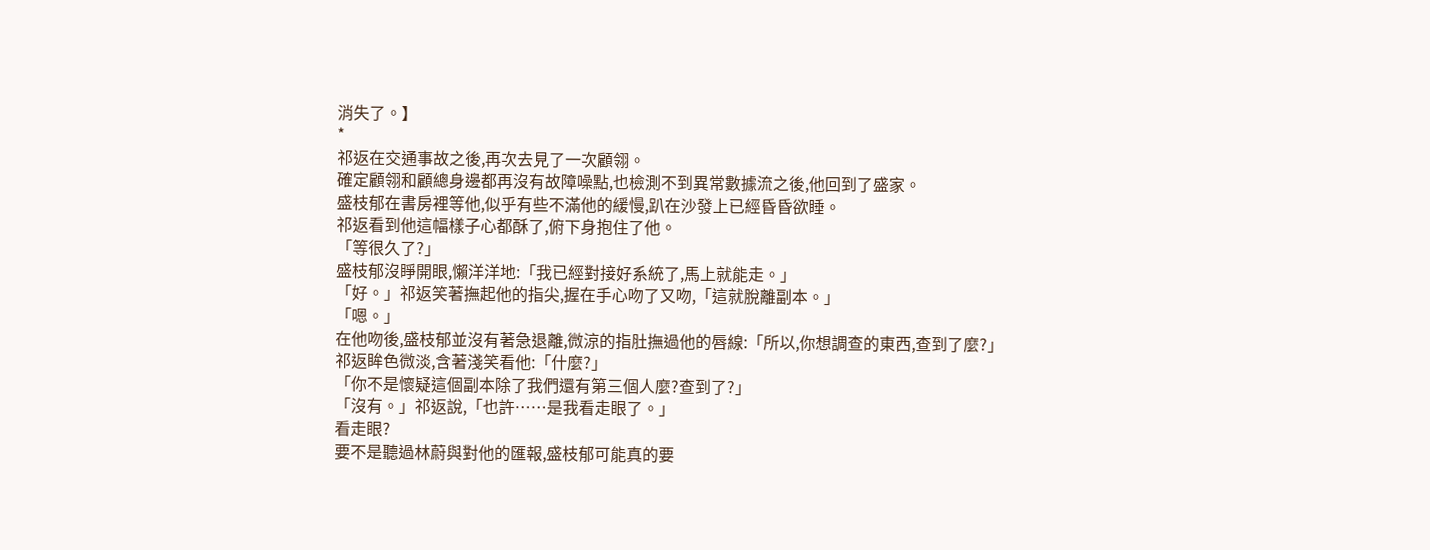消失了。】
*
祁返在交通事故之後,再次去見了一次顧翎。
確定顧翎和顧總身邊都再沒有故障噪點,也檢測不到異常數據流之後,他回到了盛家。
盛枝郁在書房裡等他,似乎有些不滿他的緩慢,趴在沙發上已經昏昏欲睡。
祁返看到他這幅樣子心都酥了,俯下身抱住了他。
「等很久了?」
盛枝郁沒睜開眼,懶洋洋地:「我已經對接好系統了,馬上就能走。」
「好。」祁返笑著撫起他的指尖,握在手心吻了又吻,「這就脫離副本。」
「嗯。」
在他吻後,盛枝郁並沒有著急退離,微涼的指肚撫過他的唇線:「所以,你想調查的東西,查到了麼?」
祁返眸色微淡,含著淺笑看他:「什麼?」
「你不是懷疑這個副本除了我們還有第三個人麼?查到了?」
「沒有。」祁返說,「也許……是我看走眼了。」
看走眼?
要不是聽過林蔚與對他的匯報,盛枝郁可能真的要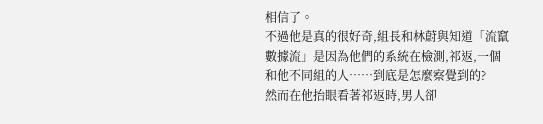相信了。
不過他是真的很好奇,組長和林蔚與知道「流竄數據流」是因為他們的系統在檢測,祁返,一個和他不同組的人……到底是怎麼察覺到的?
然而在他抬眼看著祁返時,男人卻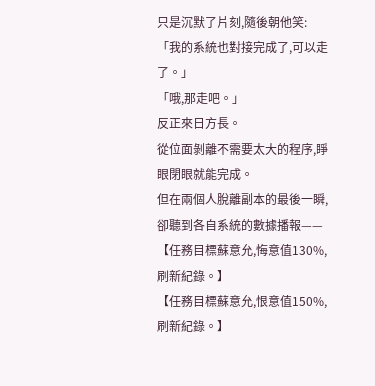只是沉默了片刻,隨後朝他笑:「我的系統也對接完成了,可以走了。」
「哦,那走吧。」
反正來日方長。
從位面剝離不需要太大的程序,睜眼閉眼就能完成。
但在兩個人脫離副本的最後一瞬,卻聽到各自系統的數據播報——
【任務目標蘇意允,悔意值130%,刷新紀錄。】
【任務目標蘇意允,恨意值150%,刷新紀錄。】